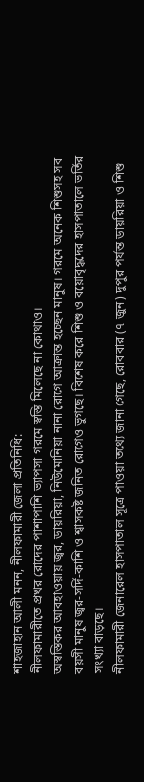শাহজাহান আলী মনন, নীলফামারী জেলা প্রতিনিধি:
নীলফামারীতে প্রখর রোদের পাশাপাশি ভ্যাপসা গরমে স্বস্তি মিলেছে না কোথাও।
অস্বস্তিকর আবহাওয়ায় জ্বর, ডায়রিয়া, নিউমোনিয়া নানা রোগে আক্রান্ত হচ্ছেন মানুষ। গরমে অনেক শিশুসহ সব বয়সী মানুষ জ্বর-সর্দি-কাশি ও শ্বাসকষ্ট জনিত রোগেও ভুগছে। বিশেষ করে শিশু ও বয়োবৃদ্ধদের হাসপাতালে ভর্তির সংখ্যা বাড়ছে।
নীলফামারী জেনারেল হাসপাতাল সূত্রে পাওয়া তথ্যে জানা গেছে, রোববার (৭ জুন) দুপুর পর্যন্ত ডায়রিয়া ও শিশু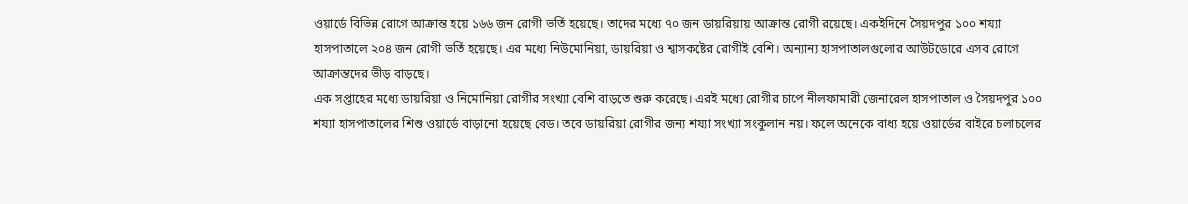ওয়ার্ডে বিভিন্ন রোগে আক্রান্ত হয়ে ১৬৬ জন রোগী ভর্তি হয়েছে। তাদের মধ্যে ৭০ জন ডায়রিয়ায় আক্রান্ত রোগী রয়েছে। একইদিনে সৈয়দপুর ১০০ শয্যা হাসপাতালে ২০৪ জন রোগী ভর্তি হয়েছে। এর মধ্যে নিউমোনিয়া, ডায়রিয়া ও শ্বাসকষ্টের রোগীই বেশি। অন্যান্য হাসপাতালগুলোর আউটডোরে এসব রোগে আক্রান্তদের ভীড় বাড়ছে।
এক সপ্তাহের মধ্যে ডায়রিয়া ও নিমোনিয়া রোগীর সংখ্যা বেশি বাড়তে শুরু করেছে। এরই মধ্যে রোগীর চাপে নীলফামারী জেনারেল হাসপাতাল ও সৈয়দপুর ১০০ শয্যা হাসপাতালের শিশু ওয়ার্ডে বাড়ানো হয়েছে বেড। তবে ডায়রিয়া রোগীর জন্য শয্যা সংখ্যা সংকুলান নয়। ফলে অনেকে বাধ্য হয়ে ওয়ার্ডের বাইরে চলাচলের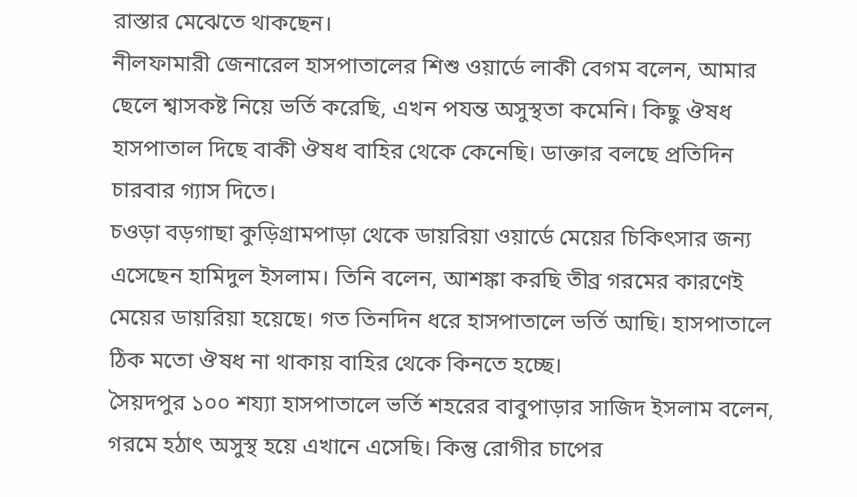রাস্তার মেঝেতে থাকছেন।
নীলফামারী জেনারেল হাসপাতালের শিশু ওয়ার্ডে লাকী বেগম বলেন, আমার ছেলে শ্বাসকষ্ট নিয়ে ভর্তি করেছি, এখন পযন্ত অসুস্থতা কমেনি। কিছু ঔষধ হাসপাতাল দিছে বাকী ঔষধ বাহির থেকে কেনেছি। ডাক্তার বলছে প্রতিদিন চারবার গ্যাস দিতে।
চওড়া বড়গাছা কুড়িগ্রামপাড়া থেকে ডায়রিয়া ওয়ার্ডে মেয়ের চিকিৎসার জন্য এসেছেন হামিদুল ইসলাম। তিনি বলেন, আশঙ্কা করছি তীব্র গরমের কারণেই মেয়ের ডায়রিয়া হয়েছে। গত তিনদিন ধরে হাসপাতালে ভর্তি আছি। হাসপাতালে ঠিক মতো ঔষধ না থাকায় বাহির থেকে কিনতে হচ্ছে।
সৈয়দপুর ১০০ শয্যা হাসপাতালে ভর্তি শহরের বাবুপাড়ার সাজিদ ইসলাম বলেন, গরমে হঠাৎ অসুস্থ হয়ে এখানে এসেছি। কিন্তু রোগীর চাপের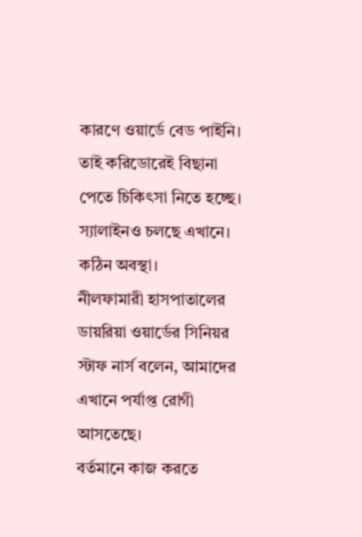কারণে ওয়ার্ডে বেড পাইনি। তাই করিডোরেই বিছানা পেতে চিকিৎসা নিতে হচ্ছে। স্যালাইনও চলছে এখানে। কঠিন অবস্থা।
নীলফামারী হাসপাতালের ডায়রিয়া ওয়ার্ডের সিনিয়র স্টাফ নার্স বলেন, আমাদের এখানে পর্যাপ্ত রোগী আসতেছে।
বর্তমানে কাজ করতে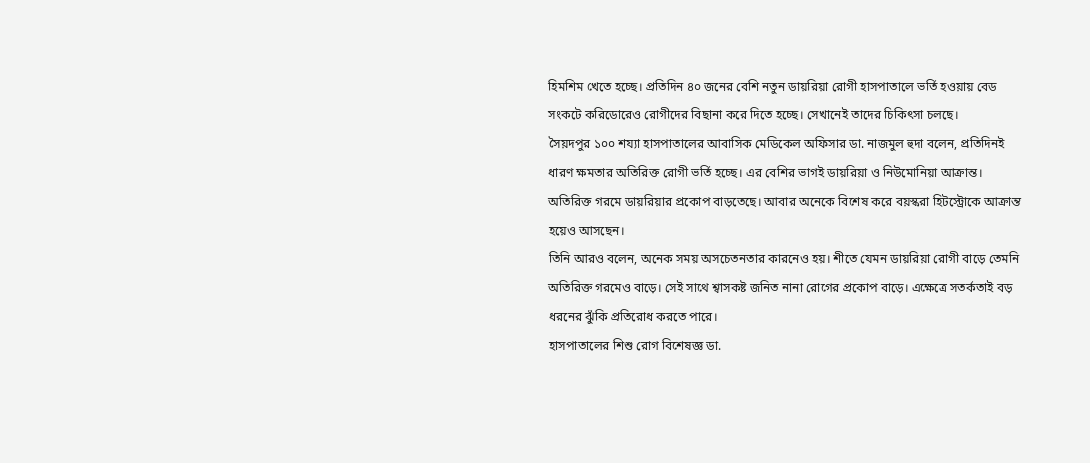হিমশিম খেতে হচ্ছে। প্রতিদিন ৪০ জনের বেশি নতুন ডায়রিয়া রোগী হাসপাতালে ভর্তি হওয়ায় বেড সংকটে করিডোরেও রোগীদের বিছানা করে দিতে হচ্ছে। সেখানেই তাদের চিকিৎসা চলছে।
সৈয়দপুর ১০০ শয্যা হাসপাতালের আবাসিক মেডিকেল অফিসার ডা. নাজমুল হুদা বলেন, প্রতিদিনই ধারণ ক্ষমতার অতিরিক্ত রোগী ভর্তি হচ্ছে। এর বেশির ভাগই ডায়রিয়া ও নিউমোনিয়া আক্রান্ত। অতিরিক্ত গরমে ডায়রিয়ার প্রকোপ বাড়তেছে। আবার অনেকে বিশেষ করে বয়স্করা হিটস্ট্রোকে আক্রান্ত হয়েও আসছেন।
তিনি আরও বলেন, অনেক সময় অসচেতনতার কারনেও হয়। শীতে যেমন ডায়রিয়া রোগী বাড়ে তেমনি অতিরিক্ত গরমেও বাড়ে। সেই সাথে শ্বাসকষ্ট জনিত নানা রোগের প্রকোপ বাড়ে। এক্ষেত্রে সতর্কতাই বড় ধরনের ঝুঁকি প্রতিরোধ করতে পারে।
হাসপাতালের শিশু রোগ বিশেষজ্ঞ ডা.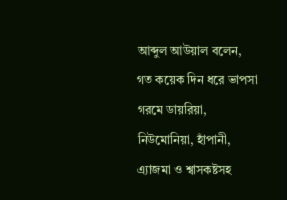আব্দুল আউয়াল বলেন, গত কয়েক দিন ধরে ভাপসা গরমে ডায়রিয়া, নিউমোনিয়া, হাঁপানী, এ্যাজমা ও শ্বাসকষ্টসহ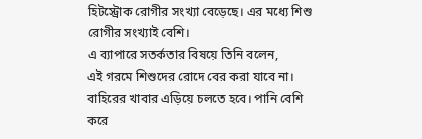হিটস্ট্রোক রোগীর সংখ্যা বেড়েছে। এর মধ্যে শিশু রোগীর সংখ্যাই বেশি।
এ ব্যাপারে সতর্কতার বিষয়ে তিনি বলেন,
এই গরমে শিশুদের রোদে বের করা যাবে না। বাহিরের খাবার এড়িয়ে চলতে হবে। পানি বেশি করে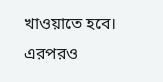খাওয়াতে হবে। এরপরও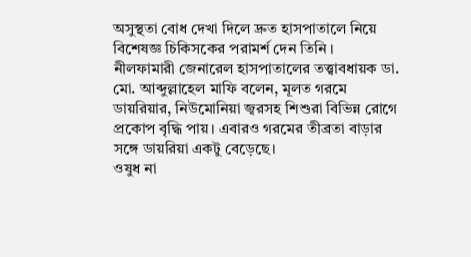অসুস্থতা বোধ দেখা দিলে দ্রুত হাসপাতালে নিয়ে বিশেষজ্ঞ চিকিসকের পরামর্শ দেন তিনি ।
নীলফামারী জেনারেল হাসপাতালের তত্ত্বাবধায়ক ডা. মো. আব্দুল্লাহেল মাফি বলেন, মূলত গরমে ডায়রিয়ার, নিউমোনিয়া জ্বরসহ শিশুরা বিভিন্ন রোগে প্রকোপ বৃদ্ধি পায়। এবারও গরমের তীব্রতা বাড়ার সঙ্গে ডায়রিয়া একটু বেড়েছে।
ওষুধ না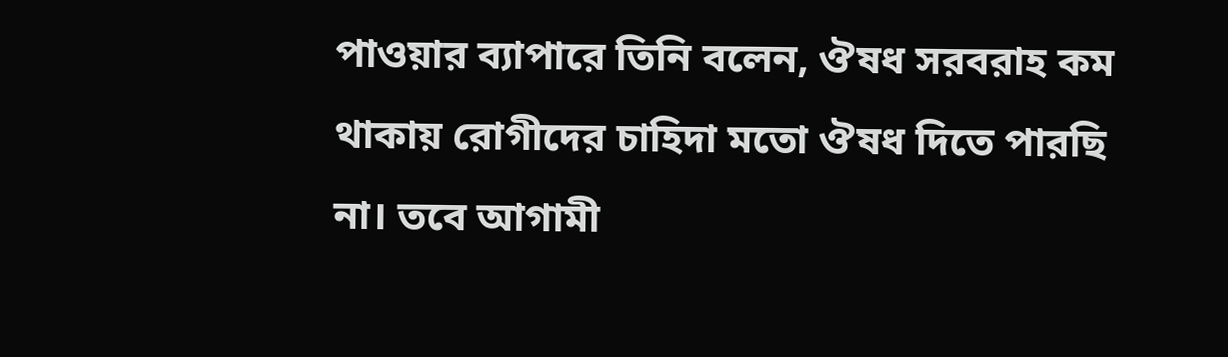পাওয়ার ব্যাপারে তিনি বলেন, ঔষধ সরবরাহ কম থাকায় রোগীদের চাহিদা মতো ঔষধ দিতে পারছি না। তবে আগামী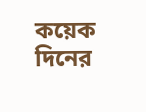কয়েক দিনের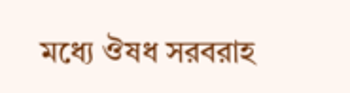মধ্যে ঔষধ সরবরাহ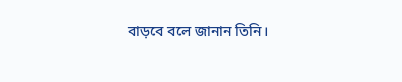বাড়বে বলে জানান তিনি।